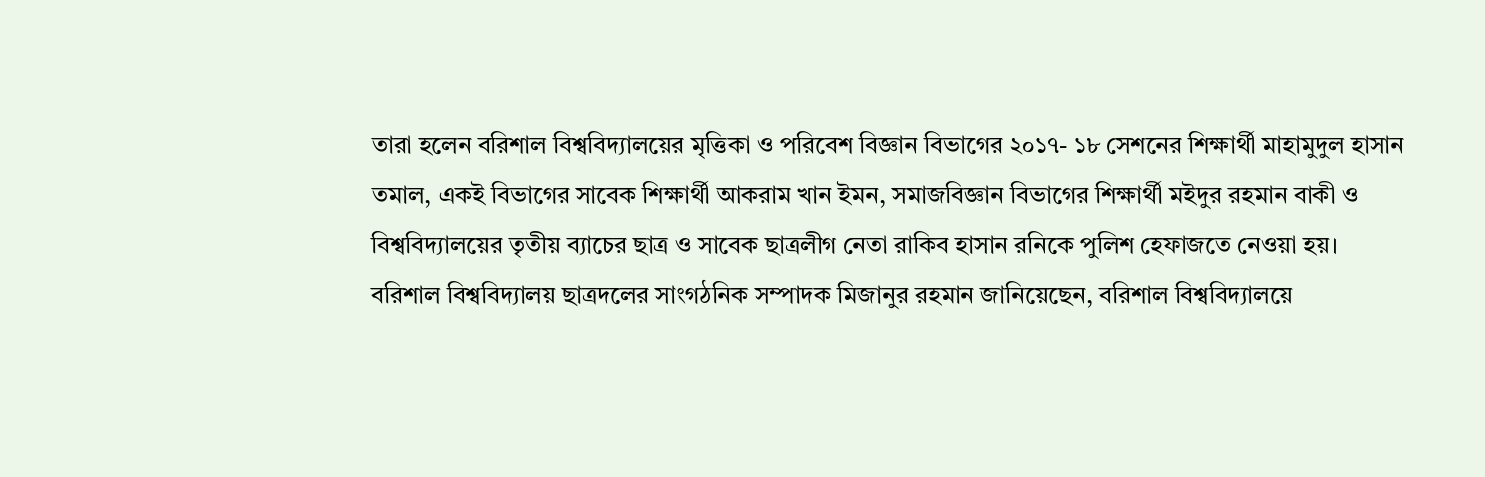তারা হলেন বরিশাল বিশ্ববিদ্যালয়ের মৃত্তিকা ও পরিবেশ বিজ্ঞান বিভাগের ২০১৭- ১৮ সেশনের শিক্ষার্থী মাহামুদুল হাসান তমাল, একই বিভাগের সাবেক শিক্ষার্থী আকরাম খান ইমন, সমাজবিজ্ঞান বিভাগের শিক্ষার্থী মইদুর রহমান বাকী ও বিশ্ববিদ্যালয়ের তৃতীয় ব্যাচের ছাত্র ও সাবেক ছাত্রলীগ নেতা রাকিব হাসান রনিকে পুলিশ হেফাজতে নেওয়া হয়।
বরিশাল বিশ্ববিদ্যালয় ছাত্রদলের সাংগঠনিক সম্পাদক মিজানুর রহমান জানিয়েছেন, বরিশাল বিশ্ববিদ্যালয়ে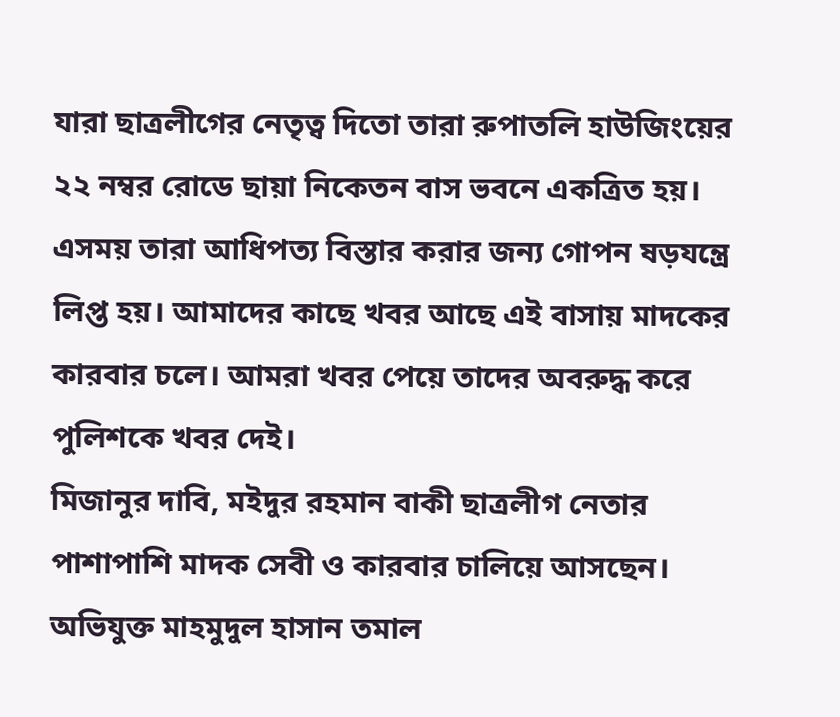যারা ছাত্রলীগের নেতৃত্ব দিতো তারা রুপাতলি হাউজিংয়ের ২২ নম্বর রোডে ছায়া নিকেতন বাস ভবনে একত্রিত হয়। এসময় তারা আধিপত্য বিস্তার করার জন্য গোপন ষড়যন্ত্রে লিপ্ত হয়। আমাদের কাছে খবর আছে এই বাসায় মাদকের কারবার চলে। আমরা খবর পেয়ে তাদের অবরুদ্ধ করে পুলিশকে খবর দেই।
মিজানুর দাবি, মইদুর রহমান বাকী ছাত্রলীগ নেতার পাশাপাশি মাদক সেবী ও কারবার চালিয়ে আসছেন।
অভিযুক্ত মাহমুদুল হাসান তমাল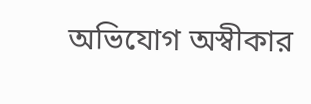অভিযোগ অস্বীকার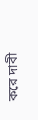করে দাবী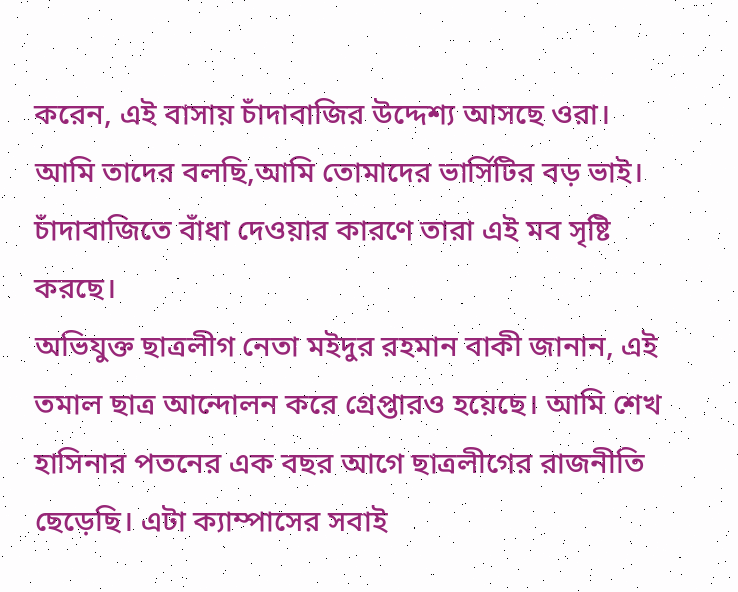করেন, এই বাসায় চাঁদাবাজির উদ্দেশ্য আসছে ওরা। আমি তাদের বলছি,আমি তোমাদের ভার্সিটির বড় ভাই। চাঁদাবাজিতে বাঁধা দেওয়ার কারণে তারা এই মব সৃষ্টি করছে।
অভিযুক্ত ছাত্রলীগ নেতা মইদুর রহমান বাকী জানান, এই তমাল ছাত্র আন্দোলন করে গ্রেপ্তারও হয়েছে। আমি শেখ হাসিনার পতনের এক বছর আগে ছাত্রলীগের রাজনীতি ছেড়েছি। এটা ক্যাম্পাসের সবাই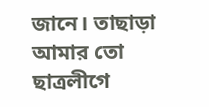জানে। তাছাড়া আমার তো ছাত্রলীগে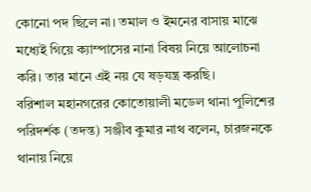কোনো পদ ছিলে না। তমাল ও ইমনের বাসায় মাঝে মধ্যেই গিয়ে ক্যাম্পাসের নানা বিষয় নিয়ে আলোচনা করি। তার মানে এই নয় যে ষড়যন্ত্র করছি।
বরিশাল মহানগরের কোতোয়ালী মডেল থানা পুলিশের পরিদর্শক (তদন্ত) সঞ্জীব কুমার নাথ বলেন, চারজনকে থানায় নিয়ে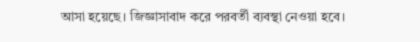আসা হয়েছে। জিজ্ঞাসাবাদ করে পরবর্তী ব্যবস্থা নেওয়া হবে।